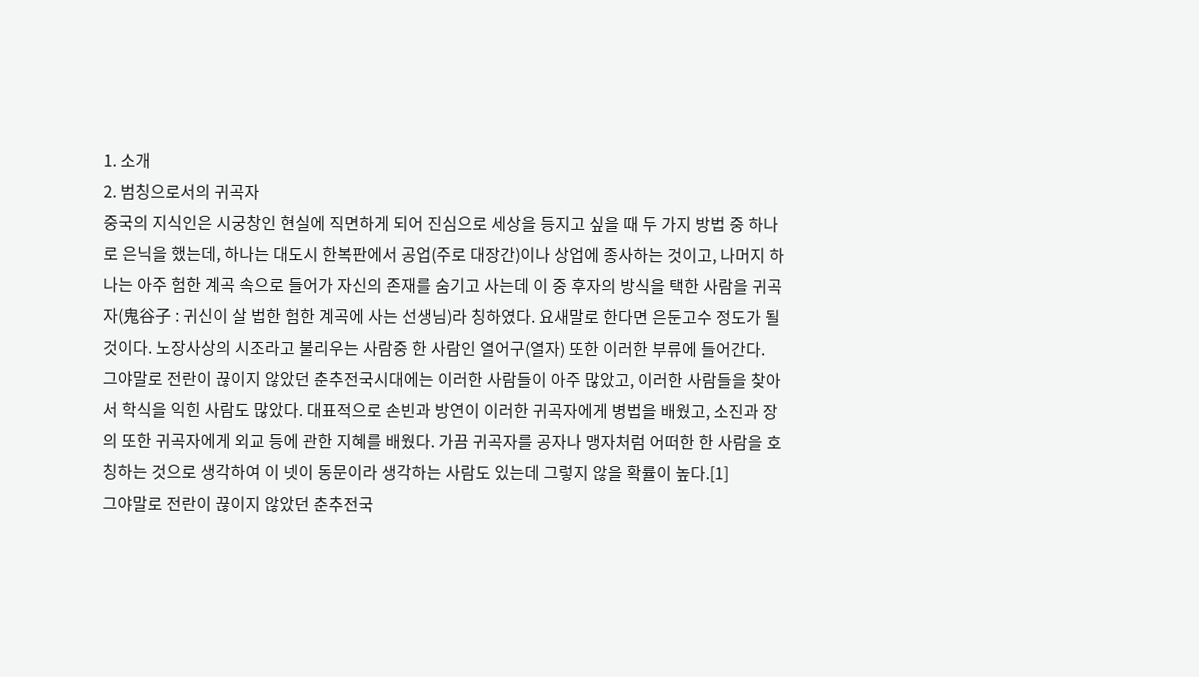1. 소개
2. 범칭으로서의 귀곡자
중국의 지식인은 시궁창인 현실에 직면하게 되어 진심으로 세상을 등지고 싶을 때 두 가지 방법 중 하나로 은닉을 했는데, 하나는 대도시 한복판에서 공업(주로 대장간)이나 상업에 종사하는 것이고, 나머지 하나는 아주 험한 계곡 속으로 들어가 자신의 존재를 숨기고 사는데 이 중 후자의 방식을 택한 사람을 귀곡자(鬼谷子 : 귀신이 살 법한 험한 계곡에 사는 선생님)라 칭하였다. 요새말로 한다면 은둔고수 정도가 될 것이다. 노장사상의 시조라고 불리우는 사람중 한 사람인 열어구(열자) 또한 이러한 부류에 들어간다.
그야말로 전란이 끊이지 않았던 춘추전국시대에는 이러한 사람들이 아주 많았고, 이러한 사람들을 찾아서 학식을 익힌 사람도 많았다. 대표적으로 손빈과 방연이 이러한 귀곡자에게 병법을 배웠고, 소진과 장의 또한 귀곡자에게 외교 등에 관한 지혜를 배웠다. 가끔 귀곡자를 공자나 맹자처럼 어떠한 한 사람을 호칭하는 것으로 생각하여 이 넷이 동문이라 생각하는 사람도 있는데 그렇지 않을 확률이 높다.[1]
그야말로 전란이 끊이지 않았던 춘추전국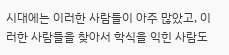시대에는 이러한 사람들이 아주 많았고, 이러한 사람들을 찾아서 학식을 익힌 사람도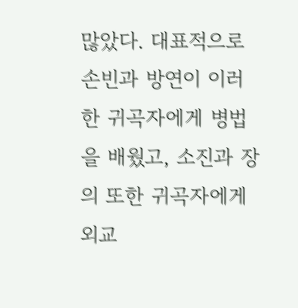많았다. 대표적으로 손빈과 방연이 이러한 귀곡자에게 병법을 배웠고, 소진과 장의 또한 귀곡자에게 외교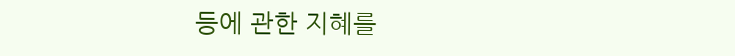등에 관한 지혜를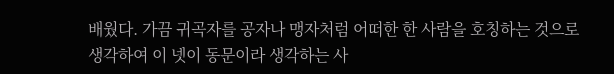배웠다. 가끔 귀곡자를 공자나 맹자처럼 어떠한 한 사람을 호칭하는 것으로 생각하여 이 넷이 동문이라 생각하는 사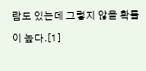람도 있는데 그렇지 않을 확률이 높다.[1]